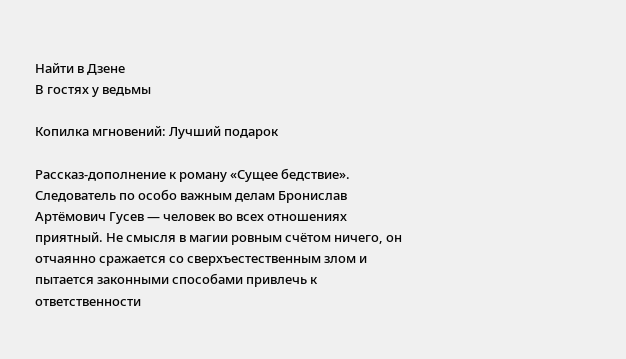Найти в Дзене
В гостях у ведьмы

Копилка мгновений: Лучший подарок

Рассказ-дополнение к роману «Сущее бедствие». Следователь по особо важным делам Бронислав Артёмович Гусев ― человек во всех отношениях приятный. Не смысля в магии ровным счётом ничего, он отчаянно сражается со сверхъестественным злом и пытается законными способами привлечь к ответственности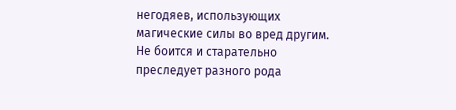негодяев, использующих магические силы во вред другим. Не боится и старательно преследует разного рода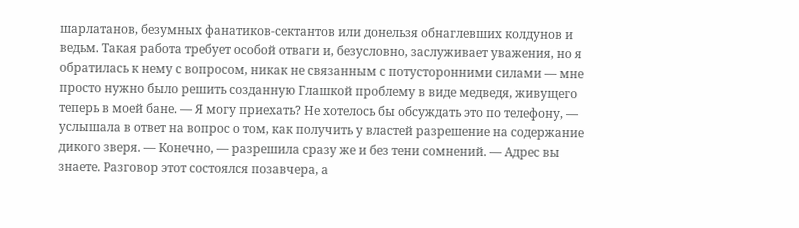шарлатанов, безумных фанатиков-сектантов или донельзя обнаглевших колдунов и ведьм. Такая работа требует особой отваги и, безусловно, заслуживает уважения, но я обратилась к нему с вопросом, никак не связанным с потусторонними силами ― мне просто нужно было решить созданную Глашкой проблему в виде медведя, живущего теперь в моей бане. ― Я могу приехать? Не хотелось бы обсуждать это по телефону, ― услышала в ответ на вопрос о том, как получить у властей разрешение на содержание дикого зверя. ― Конечно, ― разрешила сразу же и без тени сомнений. ― Адрес вы знаете. Разговор этот состоялся позавчера, а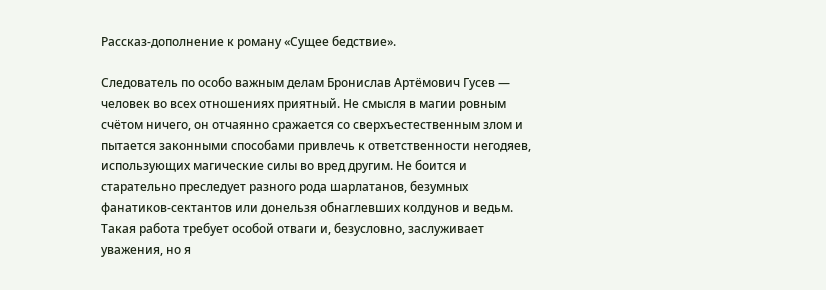Рассказ-дополнение к роману «Сущее бедствие».

Следователь по особо важным делам Бронислав Артёмович Гусев ― человек во всех отношениях приятный. Не смысля в магии ровным счётом ничего, он отчаянно сражается со сверхъестественным злом и пытается законными способами привлечь к ответственности негодяев, использующих магические силы во вред другим. Не боится и старательно преследует разного рода шарлатанов, безумных фанатиков-сектантов или донельзя обнаглевших колдунов и ведьм. Такая работа требует особой отваги и, безусловно, заслуживает уважения, но я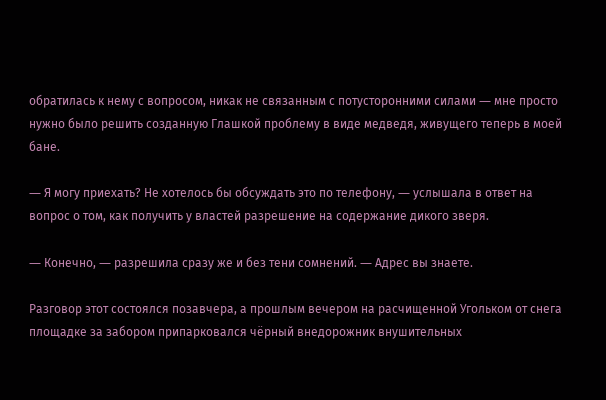обратилась к нему с вопросом, никак не связанным с потусторонними силами ― мне просто нужно было решить созданную Глашкой проблему в виде медведя, живущего теперь в моей бане.

― Я могу приехать? Не хотелось бы обсуждать это по телефону, ― услышала в ответ на вопрос о том, как получить у властей разрешение на содержание дикого зверя.

― Конечно, ― разрешила сразу же и без тени сомнений. ― Адрес вы знаете.

Разговор этот состоялся позавчера, а прошлым вечером на расчищенной Угольком от снега площадке за забором припарковался чёрный внедорожник внушительных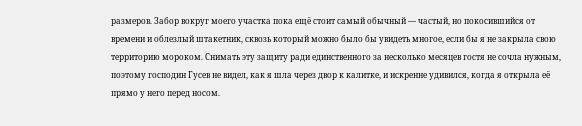размеров. Забор вокруг моего участка пока ещё стоит самый обычный ― частый, но покосившийся от времени и облезлый штакетник, сквозь который можно было бы увидеть многое, если бы я не закрыла свою территорию мороком. Снимать эту защиту ради единственного за несколько месяцев гостя не сочла нужным, поэтому господин Гусев не видел, как я шла через двор к калитке, и искренне удивился, когда я открыла её прямо у него перед носом.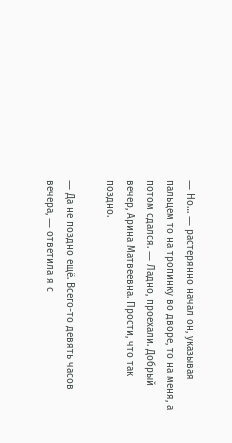― Но… ― растерянно начал он, указывая пальцем то на тропинку во дворе, то на меня, а потом сдался. ― Ладно, проехали. Добрый вечер, Арина Матвеевна. Прости, что так поздно.

― Да не поздно ещё. Всего-то девять часов вечера, ― ответила я с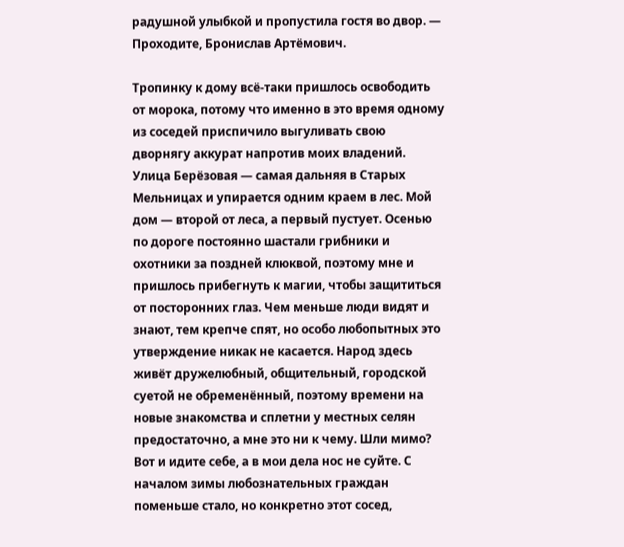радушной улыбкой и пропустила гостя во двор. ― Проходите, Бронислав Артёмович.

Тропинку к дому всё-таки пришлось освободить от морока, потому что именно в это время одному из соседей приспичило выгуливать свою дворнягу аккурат напротив моих владений. Улица Берёзовая ― самая дальняя в Старых Мельницах и упирается одним краем в лес. Мой дом ― второй от леса, а первый пустует. Осенью по дороге постоянно шастали грибники и охотники за поздней клюквой, поэтому мне и пришлось прибегнуть к магии, чтобы защититься от посторонних глаз. Чем меньше люди видят и знают, тем крепче спят, но особо любопытных это утверждение никак не касается. Народ здесь живёт дружелюбный, общительный, городской суетой не обременённый, поэтому времени на новые знакомства и сплетни у местных селян предостаточно, а мне это ни к чему. Шли мимо? Вот и идите себе, а в мои дела нос не суйте. С началом зимы любознательных граждан поменьше стало, но конкретно этот сосед,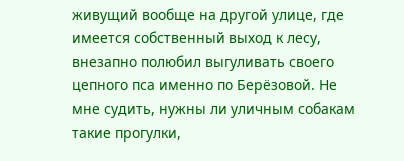живущий вообще на другой улице, где имеется собственный выход к лесу, внезапно полюбил выгуливать своего цепного пса именно по Берёзовой. Не мне судить, нужны ли уличным собакам такие прогулки,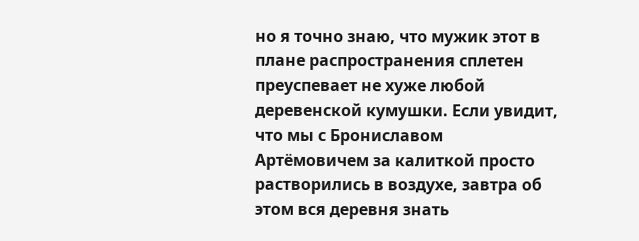но я точно знаю, что мужик этот в плане распространения сплетен преуспевает не хуже любой деревенской кумушки. Если увидит, что мы с Брониславом Артёмовичем за калиткой просто растворились в воздухе, завтра об этом вся деревня знать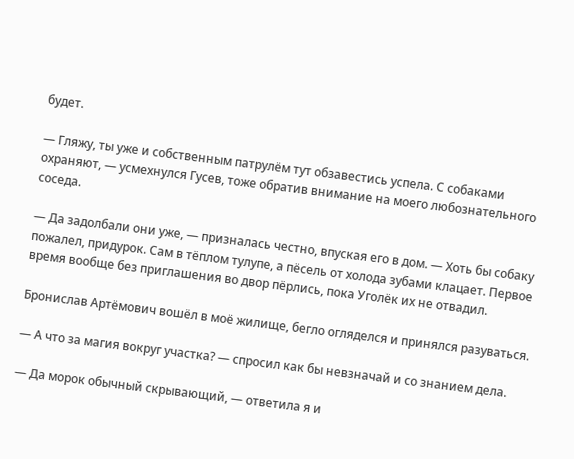будет.

― Гляжу, ты уже и собственным патрулём тут обзавестись успела. С собаками охраняют, ― усмехнулся Гусев, тоже обратив внимание на моего любознательного соседа.

― Да задолбали они уже, ― призналась честно, впуская его в дом. ― Хоть бы собаку пожалел, придурок. Сам в тёплом тулупе, а пёсель от холода зубами клацает. Первое время вообще без приглашения во двор пёрлись, пока Уголёк их не отвадил.

Бронислав Артёмович вошёл в моё жилище, бегло огляделся и принялся разуваться.

― А что за магия вокруг участка? ― спросил как бы невзначай и со знанием дела.

― Да морок обычный скрывающий, ― ответила я и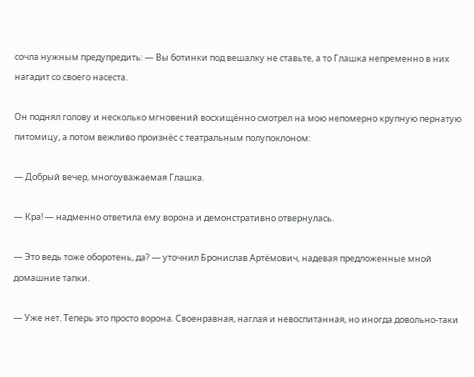сочла нужным предупредить: ― Вы ботинки под вешалку не ставьте, а то Глашка непременно в них нагадит со своего насеста.

Он поднял голову и несколько мгновений восхищённо смотрел на мою непомерно крупную пернатую питомицу, а потом вежливо произнёс с театральным полупоклоном:

― Добрый вечер, многоуважаемая Глашка.

― Кра! ― надменно ответила ему ворона и демонстративно отвернулась.

― Это ведь тоже оборотень, да? ― уточнил Бронислав Артёмович, надевая предложенные мной домашние тапки.

― Уже нет. Теперь это просто ворона. Своенравная, наглая и невоспитанная, но иногда довольно-таки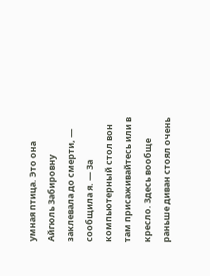умная птица. Это она Айгюль Забировну заклевала до смерти, ― сообщила я. ― За компьютерный стол вон там присаживайтесь или в кресло. Здесь вообще раньше диван стоял очень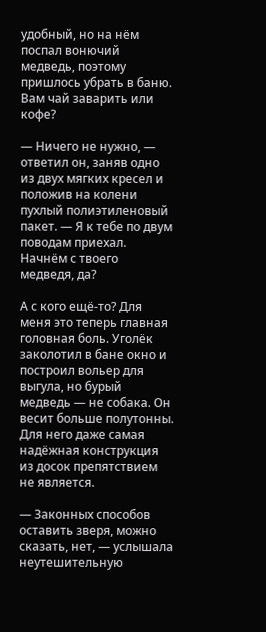удобный, но на нём поспал вонючий медведь, поэтому пришлось убрать в баню. Вам чай заварить или кофе?

― Ничего не нужно, ― ответил он, заняв одно из двух мягких кресел и положив на колени пухлый полиэтиленовый пакет. ― Я к тебе по двум поводам приехал. Начнём с твоего медведя, да?

А с кого ещё-то? Для меня это теперь главная головная боль. Уголёк заколотил в бане окно и построил вольер для выгула, но бурый медведь ― не собака. Он весит больше полутонны. Для него даже самая надёжная конструкция из досок препятствием не является.

― Законных способов оставить зверя, можно сказать, нет, ― услышала неутешительную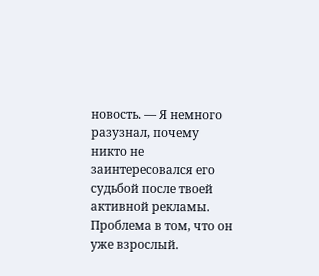новость. ― Я немного разузнал, почему никто не заинтересовался его судьбой после твоей активной рекламы. Проблема в том, что он уже взрослый.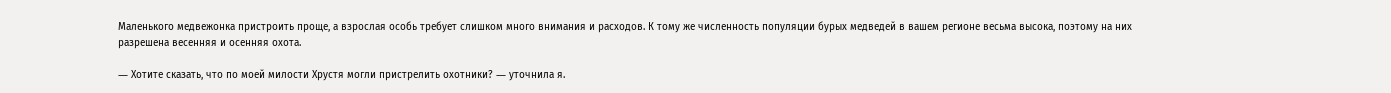Маленького медвежонка пристроить проще, а взрослая особь требует слишком много внимания и расходов. К тому же численность популяции бурых медведей в вашем регионе весьма высока, поэтому на них разрешена весенняя и осенняя охота.

― Хотите сказать, что по моей милости Хрустя могли пристрелить охотники? ― уточнила я.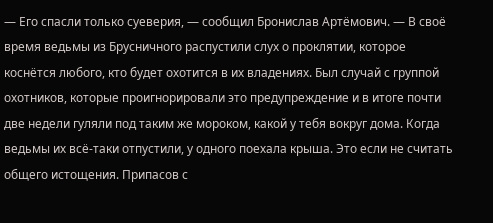― Его спасли только суеверия, ― сообщил Бронислав Артёмович. ― В своё время ведьмы из Брусничного распустили слух о проклятии, которое коснётся любого, кто будет охотится в их владениях. Был случай с группой охотников, которые проигнорировали это предупреждение и в итоге почти две недели гуляли под таким же мороком, какой у тебя вокруг дома. Когда ведьмы их всё-таки отпустили, у одного поехала крыша. Это если не считать общего истощения. Припасов с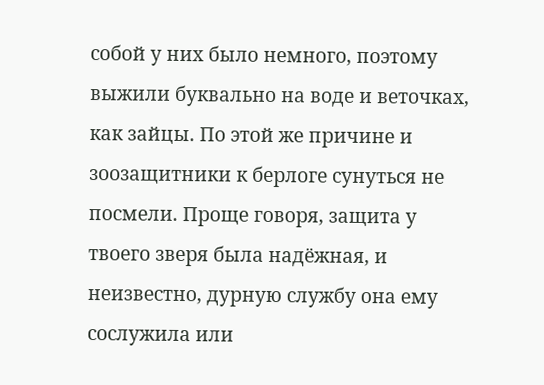собой у них было немного, поэтому выжили буквально на воде и веточках, как зайцы. По этой же причине и зоозащитники к берлоге сунуться не посмели. Проще говоря, защита у твоего зверя была надёжная, и неизвестно, дурную службу она ему сослужила или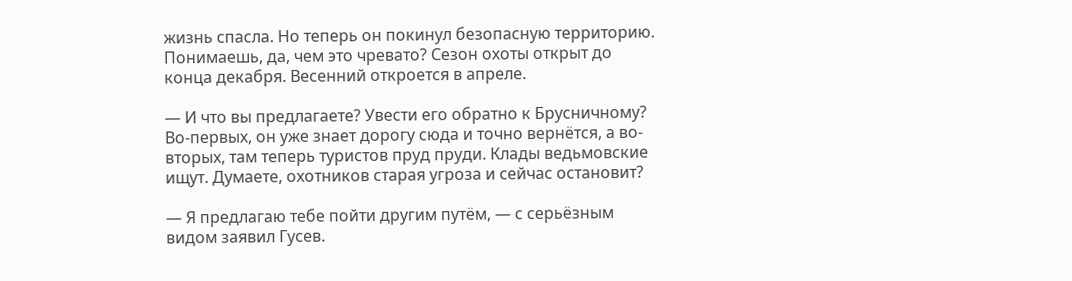жизнь спасла. Но теперь он покинул безопасную территорию. Понимаешь, да, чем это чревато? Сезон охоты открыт до конца декабря. Весенний откроется в апреле.

― И что вы предлагаете? Увести его обратно к Брусничному? Во-первых, он уже знает дорогу сюда и точно вернётся, а во-вторых, там теперь туристов пруд пруди. Клады ведьмовские ищут. Думаете, охотников старая угроза и сейчас остановит?

― Я предлагаю тебе пойти другим путём, ― с серьёзным видом заявил Гусев.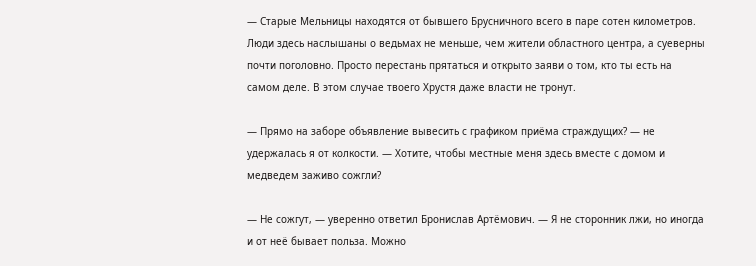― Старые Мельницы находятся от бывшего Брусничного всего в паре сотен километров. Люди здесь наслышаны о ведьмах не меньше, чем жители областного центра, а суеверны почти поголовно. Просто перестань прятаться и открыто заяви о том, кто ты есть на самом деле. В этом случае твоего Хрустя даже власти не тронут.

― Прямо на заборе объявление вывесить с графиком приёма страждущих? ― не удержалась я от колкости. ― Хотите, чтобы местные меня здесь вместе с домом и медведем заживо сожгли?

― Не сожгут, ― уверенно ответил Бронислав Артёмович. ― Я не сторонник лжи, но иногда и от неё бывает польза. Можно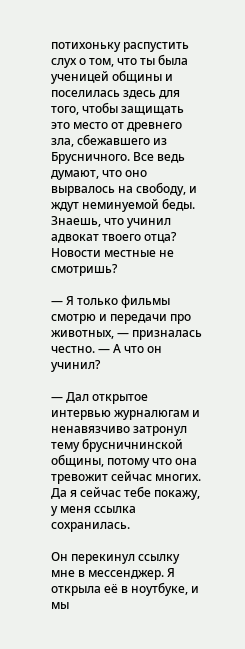потихоньку распустить слух о том, что ты была ученицей общины и поселилась здесь для того, чтобы защищать это место от древнего зла, сбежавшего из Брусничного. Все ведь думают, что оно вырвалось на свободу, и ждут неминуемой беды. Знаешь, что учинил адвокат твоего отца? Новости местные не смотришь?

― Я только фильмы смотрю и передачи про животных, ― призналась честно. ― А что он учинил?

― Дал открытое интервью журналюгам и ненавязчиво затронул тему брусничнинской общины, потому что она тревожит сейчас многих. Да я сейчас тебе покажу, у меня ссылка сохранилась.

Он перекинул ссылку мне в мессенджер. Я открыла её в ноутбуке, и мы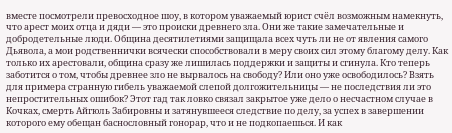вместе посмотрели превосходное шоу, в котором уважаемый юрист счёл возможным намекнуть, что арест моих отца и дяди ― это происки древнего зла. Они же такие замечательные и добродетельные люди. Община десятилетиями защищала всех чуть ли не от явления самого Дьявола, а мои родственнички всячески способствовали в меру своих сил этому благому делу. Как только их арестовали, община сразу же лишилась поддержки и защиты и сгинула. Кто теперь заботится о том, чтобы древнее зло не вырвалось на свободу? Или оно уже освободилось? Взять для примера странную гибель уважаемой слепой долгожительницы ― не последствия ли это непростительных ошибок? Этот гад так ловко связал закрытое уже дело о несчастном случае в Кочках, смерть Айгюль Забировны и затянувшееся следствие по делу, за успех в завершении которого ему обещан баснословный гонорар, что и не подкопаешься. И как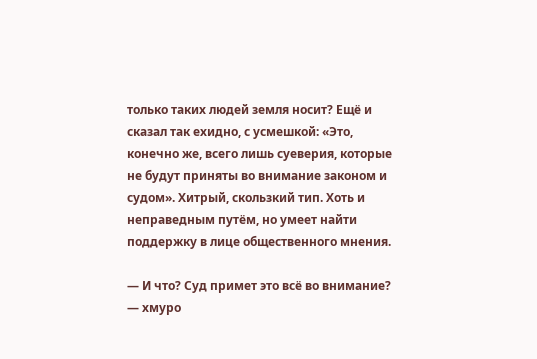только таких людей земля носит? Ещё и сказал так ехидно, с усмешкой: «Это, конечно же, всего лишь суеверия, которые не будут приняты во внимание законом и судом». Хитрый, скользкий тип. Хоть и неправедным путём, но умеет найти поддержку в лице общественного мнения.

― И что? Суд примет это всё во внимание? ― хмуро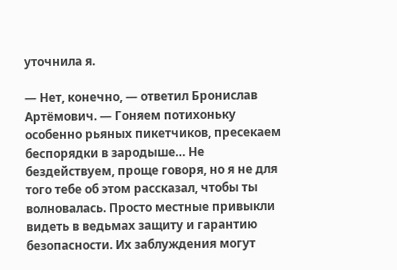уточнила я.

― Нет, конечно, ― ответил Бронислав Артёмович. ― Гоняем потихоньку особенно рьяных пикетчиков, пресекаем беспорядки в зародыше… Не бездействуем, проще говоря, но я не для того тебе об этом рассказал, чтобы ты волновалась. Просто местные привыкли видеть в ведьмах защиту и гарантию безопасности. Их заблуждения могут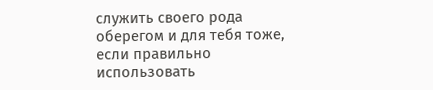служить своего рода оберегом и для тебя тоже, если правильно использовать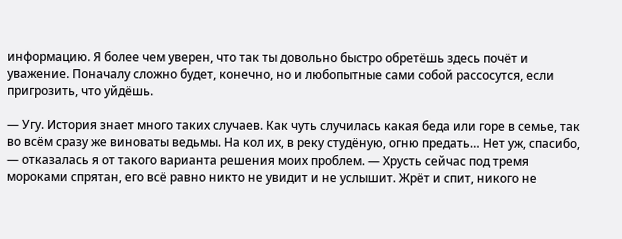информацию. Я более чем уверен, что так ты довольно быстро обретёшь здесь почёт и уважение. Поначалу сложно будет, конечно, но и любопытные сами собой рассосутся, если пригрозить, что уйдёшь.

― Угу. История знает много таких случаев. Как чуть случилась какая беда или горе в семье, так во всём сразу же виноваты ведьмы. На кол их, в реку студёную, огню предать… Нет уж, спасибо, ― отказалась я от такого варианта решения моих проблем. ― Хрусть сейчас под тремя мороками спрятан, его всё равно никто не увидит и не услышит. Жрёт и спит, никого не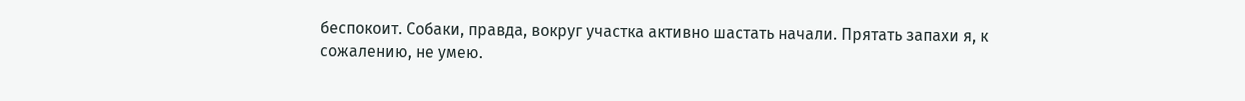беспокоит. Собаки, правда, вокруг участка активно шастать начали. Прятать запахи я, к сожалению, не умею.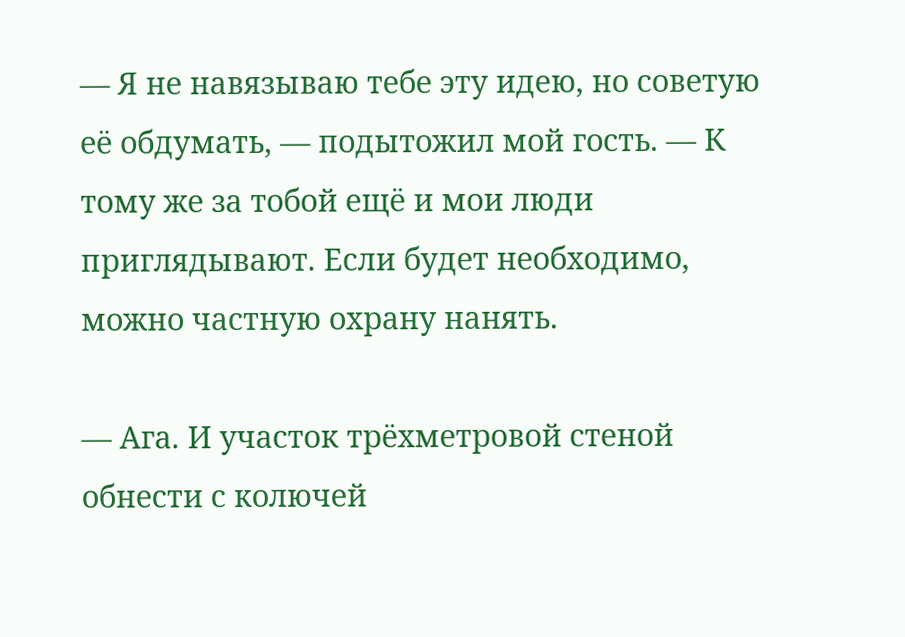― Я не навязываю тебе эту идею, но советую её обдумать, ― подытожил мой гость. ― К тому же за тобой ещё и мои люди приглядывают. Если будет необходимо, можно частную охрану нанять.

― Ага. И участок трёхметровой стеной обнести с колючей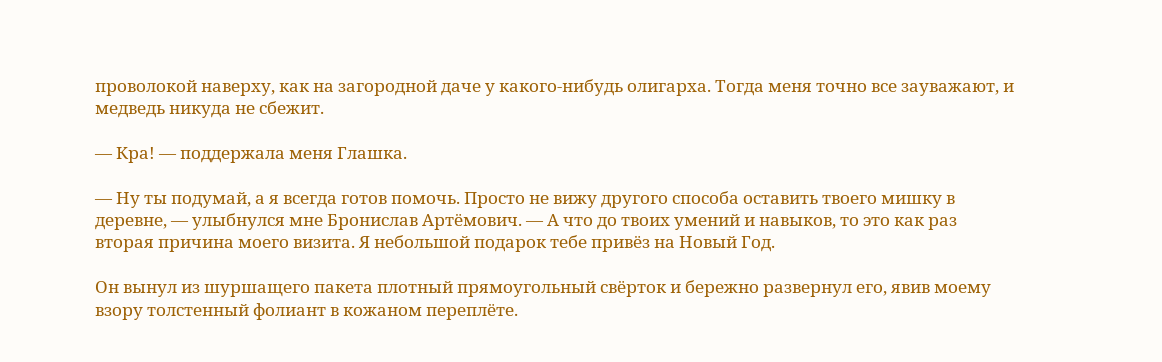проволокой наверху, как на загородной даче у какого-нибудь олигарха. Тогда меня точно все зауважают, и медведь никуда не сбежит.

― Кра! ― поддержала меня Глашка.

― Ну ты подумай, а я всегда готов помочь. Просто не вижу другого способа оставить твоего мишку в деревне, ― улыбнулся мне Бронислав Артёмович. ― А что до твоих умений и навыков, то это как раз вторая причина моего визита. Я небольшой подарок тебе привёз на Новый Год.

Он вынул из шуршащего пакета плотный прямоугольный свёрток и бережно развернул его, явив моему взору толстенный фолиант в кожаном переплёте.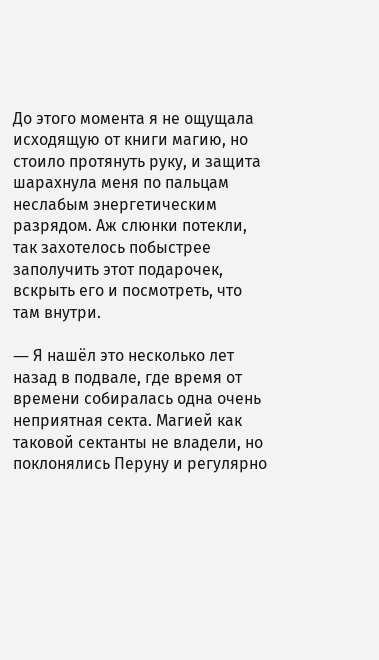До этого момента я не ощущала исходящую от книги магию, но стоило протянуть руку, и защита шарахнула меня по пальцам неслабым энергетическим разрядом. Аж слюнки потекли, так захотелось побыстрее заполучить этот подарочек, вскрыть его и посмотреть, что там внутри.

― Я нашёл это несколько лет назад в подвале, где время от времени собиралась одна очень неприятная секта. Магией как таковой сектанты не владели, но поклонялись Перуну и регулярно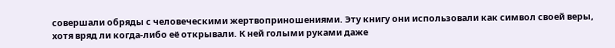совершали обряды с человеческими жертвоприношениями. Эту книгу они использовали как символ своей веры, хотя вряд ли когда-либо её открывали. К ней голыми руками даже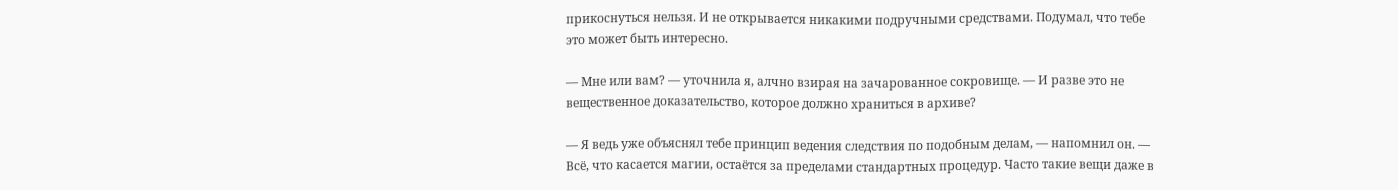прикоснуться нельзя. И не открывается никакими подручными средствами. Подумал, что тебе это может быть интересно.

― Мне или вам? ― уточнила я, алчно взирая на зачарованное сокровище. ― И разве это не вещественное доказательство, которое должно храниться в архиве?

― Я ведь уже объяснял тебе принцип ведения следствия по подобным делам, ― напомнил он. ― Всё, что касается магии, остаётся за пределами стандартных процедур. Часто такие вещи даже в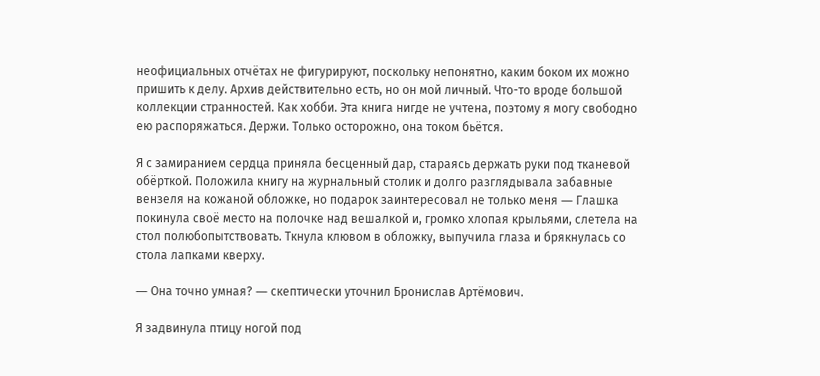неофициальных отчётах не фигурируют, поскольку непонятно, каким боком их можно пришить к делу. Архив действительно есть, но он мой личный. Что-то вроде большой коллекции странностей. Как хобби. Эта книга нигде не учтена, поэтому я могу свободно ею распоряжаться. Держи. Только осторожно, она током бьётся.

Я с замиранием сердца приняла бесценный дар, стараясь держать руки под тканевой обёрткой. Положила книгу на журнальный столик и долго разглядывала забавные вензеля на кожаной обложке, но подарок заинтересовал не только меня ― Глашка покинула своё место на полочке над вешалкой и, громко хлопая крыльями, слетела на стол полюбопытствовать. Ткнула клювом в обложку, выпучила глаза и брякнулась со стола лапками кверху.

― Она точно умная? ― скептически уточнил Бронислав Артёмович.

Я задвинула птицу ногой под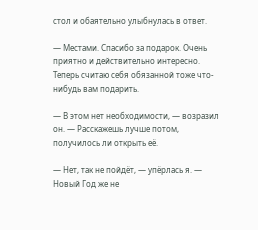стол и обаятельно улыбнулась в ответ.

― Местами. Спасибо за подарок. Очень приятно и действительно интересно. Теперь считаю себя обязанной тоже что-нибудь вам подарить.

― В этом нет необходимости, ― возразил он. ― Расскажешь лучше потом, получилось ли открыть её.

― Нет, так не пойдёт, ― упёрлась я. ― Новый Год же не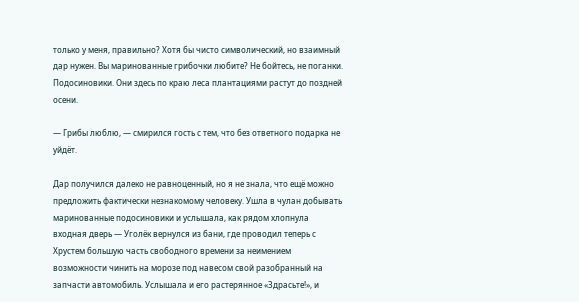только у меня, правильно? Хотя бы чисто символический, но взаимный дар нужен. Вы маринованные грибочки любите? Не бойтесь, не поганки. Подосиновики. Они здесь по краю леса плантациями растут до поздней осени.

― Грибы люблю, ― смирился гость с тем, что без ответного подарка не уйдёт.

Дар получился далеко не равноценный, но я не знала, что ещё можно предложить фактически незнакомому человеку. Ушла в чулан добывать маринованные подосиновики и услышала, как рядом хлопнула входная дверь ― Уголёк вернулся из бани, где проводил теперь с Хрустем большую часть свободного времени за неимением возможности чинить на морозе под навесом свой разобранный на запчасти автомобиль. Услышала и его растерянное «Здрасьте!», и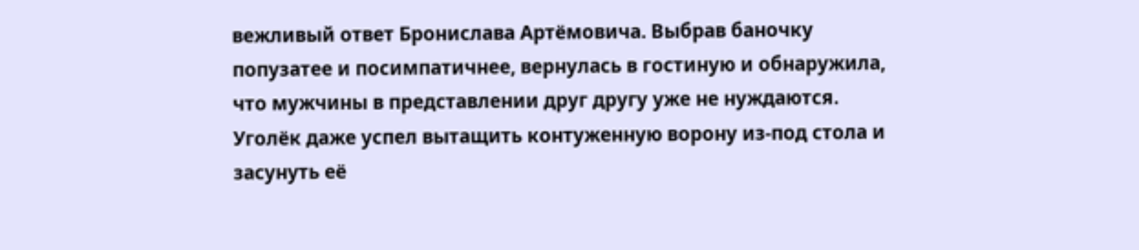вежливый ответ Бронислава Артёмовича. Выбрав баночку попузатее и посимпатичнее, вернулась в гостиную и обнаружила, что мужчины в представлении друг другу уже не нуждаются. Уголёк даже успел вытащить контуженную ворону из-под стола и засунуть её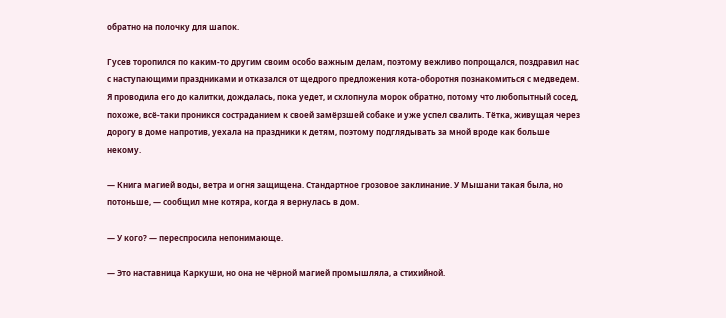обратно на полочку для шапок.

Гусев торопился по каким-то другим своим особо важным делам, поэтому вежливо попрощался, поздравил нас с наступающими праздниками и отказался от щедрого предложения кота-оборотня познакомиться с медведем. Я проводила его до калитки, дождалась, пока уедет, и схлопнула морок обратно, потому что любопытный сосед, похоже, всё-таки проникся состраданием к своей замёрзшей собаке и уже успел свалить. Тётка, живущая через дорогу в доме напротив, уехала на праздники к детям, поэтому подглядывать за мной вроде как больше некому.

― Книга магией воды, ветра и огня защищена. Стандартное грозовое заклинание. У Мышани такая была, но потоньше, ― сообщил мне котяра, когда я вернулась в дом.

― У кого? ― переспросила непонимающе.

― Это наставница Каркуши, но она не чёрной магией промышляла, а стихийной.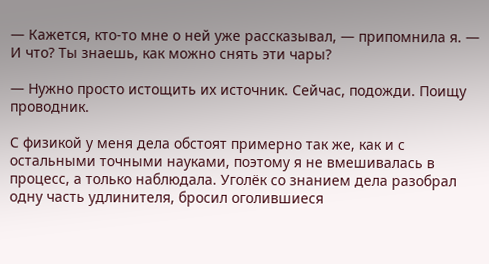― Кажется, кто-то мне о ней уже рассказывал, ― припомнила я. ― И что? Ты знаешь, как можно снять эти чары?

― Нужно просто истощить их источник. Сейчас, подожди. Поищу проводник.

С физикой у меня дела обстоят примерно так же, как и с остальными точными науками, поэтому я не вмешивалась в процесс, а только наблюдала. Уголёк со знанием дела разобрал одну часть удлинителя, бросил оголившиеся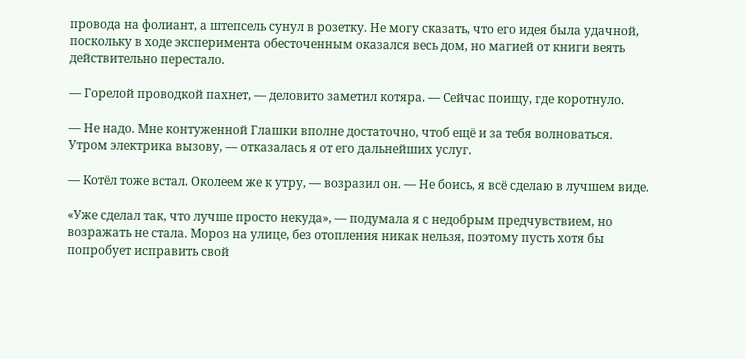провода на фолиант, а штепсель сунул в розетку. Не могу сказать, что его идея была удачной, поскольку в ходе эксперимента обесточенным оказался весь дом, но магией от книги веять действительно перестало.

― Горелой проводкой пахнет, ― деловито заметил котяра. ― Сейчас поищу, где коротнуло.

― Не надо. Мне контуженной Глашки вполне достаточно, чтоб ещё и за тебя волноваться. Утром электрика вызову, ― отказалась я от его дальнейших услуг.

― Котёл тоже встал. Околеем же к утру, ― возразил он. ― Не боись, я всё сделаю в лучшем виде.

«Уже сделал так, что лучше просто некуда», ― подумала я с недобрым предчувствием, но возражать не стала. Мороз на улице, без отопления никак нельзя, поэтому пусть хотя бы попробует исправить свой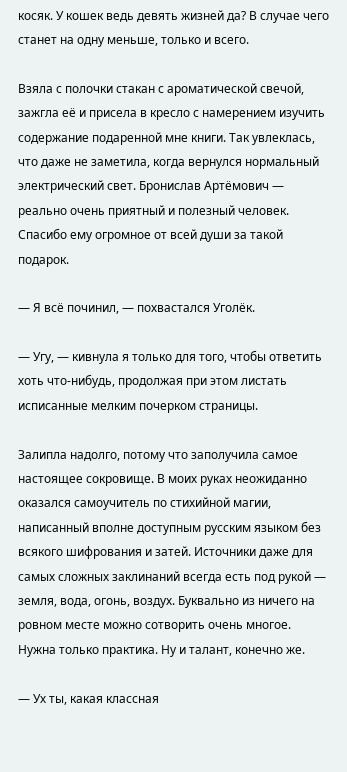косяк. У кошек ведь девять жизней да? В случае чего станет на одну меньше, только и всего.

Взяла с полочки стакан с ароматической свечой, зажгла её и присела в кресло с намерением изучить содержание подаренной мне книги. Так увлеклась, что даже не заметила, когда вернулся нормальный электрический свет. Бронислав Артёмович ― реально очень приятный и полезный человек. Спасибо ему огромное от всей души за такой подарок.

― Я всё починил, ― похвастался Уголёк.

― Угу, ― кивнула я только для того, чтобы ответить хоть что-нибудь, продолжая при этом листать исписанные мелким почерком страницы.

Залипла надолго, потому что заполучила самое настоящее сокровище. В моих руках неожиданно оказался самоучитель по стихийной магии, написанный вполне доступным русским языком без всякого шифрования и затей. Источники даже для самых сложных заклинаний всегда есть под рукой ― земля, вода, огонь, воздух. Буквально из ничего на ровном месте можно сотворить очень многое. Нужна только практика. Ну и талант, конечно же.

― Ух ты, какая классная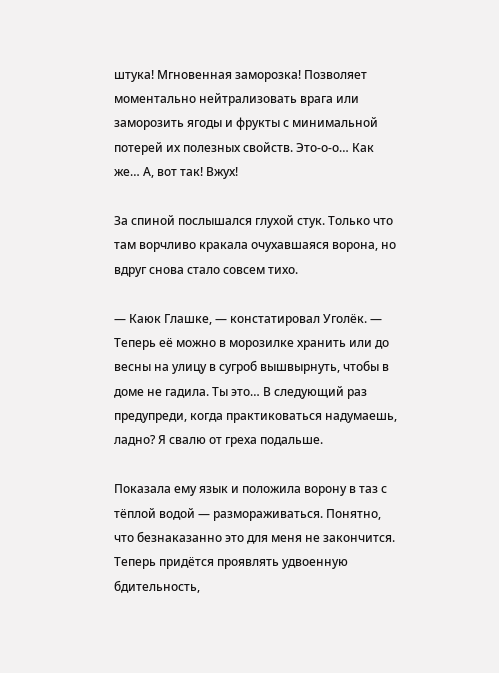штука! Мгновенная заморозка! Позволяет моментально нейтрализовать врага или заморозить ягоды и фрукты с минимальной потерей их полезных свойств. Это-о-о… Как же… А, вот так! Вжух!

За спиной послышался глухой стук. Только что там ворчливо кракала очухавшаяся ворона, но вдруг снова стало совсем тихо.

― Каюк Глашке, ― констатировал Уголёк. ― Теперь её можно в морозилке хранить или до весны на улицу в сугроб вышвырнуть, чтобы в доме не гадила. Ты это… В следующий раз предупреди, когда практиковаться надумаешь, ладно? Я свалю от греха подальше.

Показала ему язык и положила ворону в таз с тёплой водой ― размораживаться. Понятно, что безнаказанно это для меня не закончится. Теперь придётся проявлять удвоенную бдительность,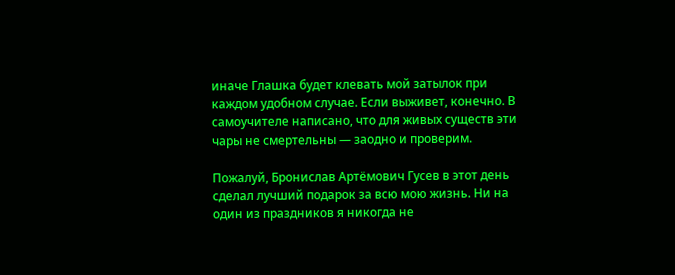иначе Глашка будет клевать мой затылок при каждом удобном случае. Если выживет, конечно. В самоучителе написано, что для живых существ эти чары не смертельны ― заодно и проверим.

Пожалуй, Бронислав Артёмович Гусев в этот день сделал лучший подарок за всю мою жизнь. Ни на один из праздников я никогда не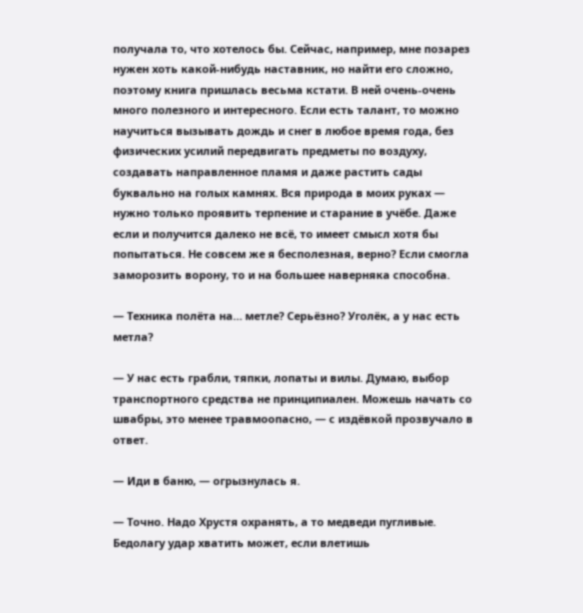получала то, что хотелось бы. Сейчас, например, мне позарез нужен хоть какой-нибудь наставник, но найти его сложно, поэтому книга пришлась весьма кстати. В ней очень-очень много полезного и интересного. Если есть талант, то можно научиться вызывать дождь и снег в любое время года, без физических усилий передвигать предметы по воздуху, создавать направленное пламя и даже растить сады буквально на голых камнях. Вся природа в моих руках ― нужно только проявить терпение и старание в учёбе. Даже если и получится далеко не всё, то имеет смысл хотя бы попытаться. Не совсем же я бесполезная, верно? Если смогла заморозить ворону, то и на большее наверняка способна.

― Техника полёта на… метле? Серьёзно? Уголёк, а у нас есть метла?

― У нас есть грабли, тяпки, лопаты и вилы. Думаю, выбор транспортного средства не принципиален. Можешь начать со швабры, это менее травмоопасно, ― с издёвкой прозвучало в ответ.

― Иди в баню, ― огрызнулась я.

― Точно. Надо Хрустя охранять, а то медведи пугливые. Бедолагу удар хватить может, если влетишь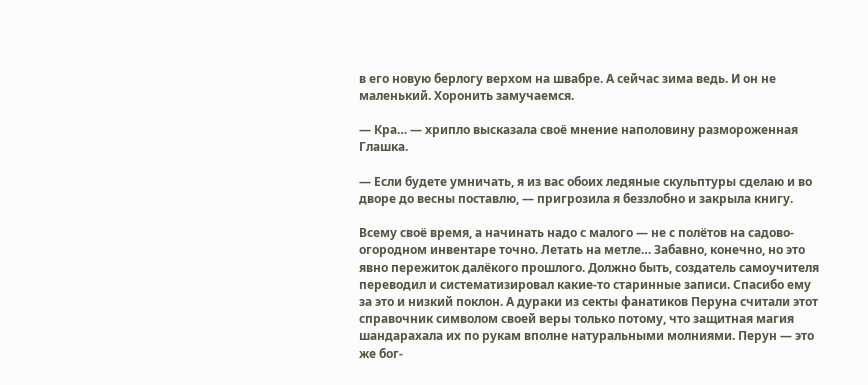в его новую берлогу верхом на швабре. А сейчас зима ведь. И он не маленький. Хоронить замучаемся.

― Кра… ― хрипло высказала своё мнение наполовину размороженная Глашка.

― Если будете умничать, я из вас обоих ледяные скульптуры сделаю и во дворе до весны поставлю, ― пригрозила я беззлобно и закрыла книгу.

Всему своё время, а начинать надо с малого ― не с полётов на садово-огородном инвентаре точно. Летать на метле… Забавно, конечно, но это явно пережиток далёкого прошлого. Должно быть, создатель самоучителя переводил и систематизировал какие-то старинные записи. Спасибо ему за это и низкий поклон. А дураки из секты фанатиков Перуна считали этот справочник символом своей веры только потому, что защитная магия шандарахала их по рукам вполне натуральными молниями. Перун ― это же бог-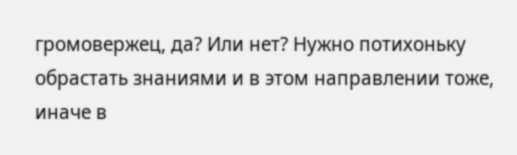громовержец, да? Или нет? Нужно потихоньку обрастать знаниями и в этом направлении тоже, иначе в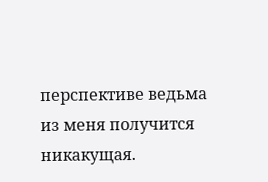перспективе ведьма из меня получится никакущая.